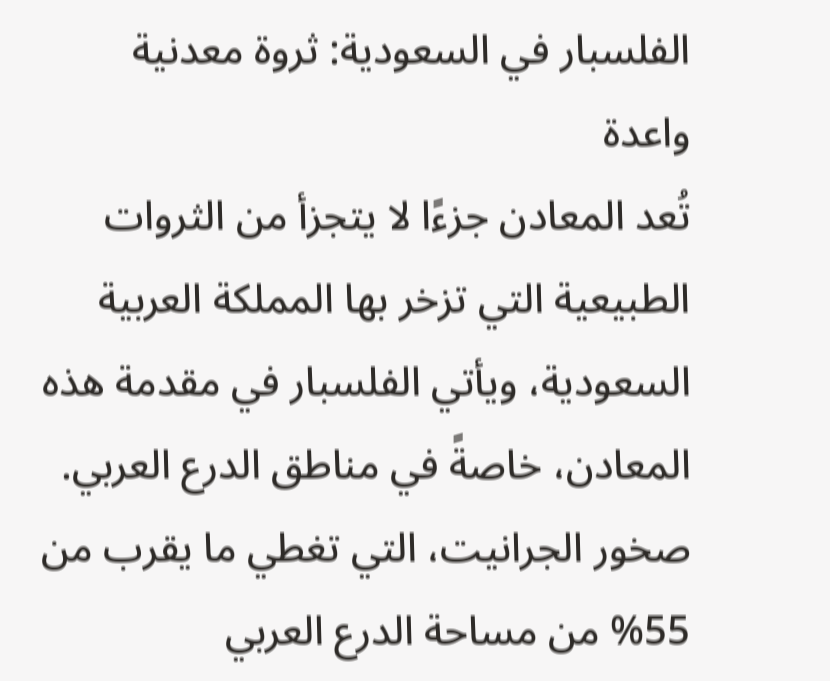الفلسبار في السعودية: ثروة معدنية واعدة
تُعد المعادن جزءًا لا يتجزأ من الثروات الطبيعية التي تزخر بها المملكة العربية السعودية، ويأتي الفلسبار في مقدمة هذه المعادن، خاصةً في مناطق الدرع العربي. صخور الجرانيت، التي تغطي ما يقرب من 55% من مساحة الدرع العربي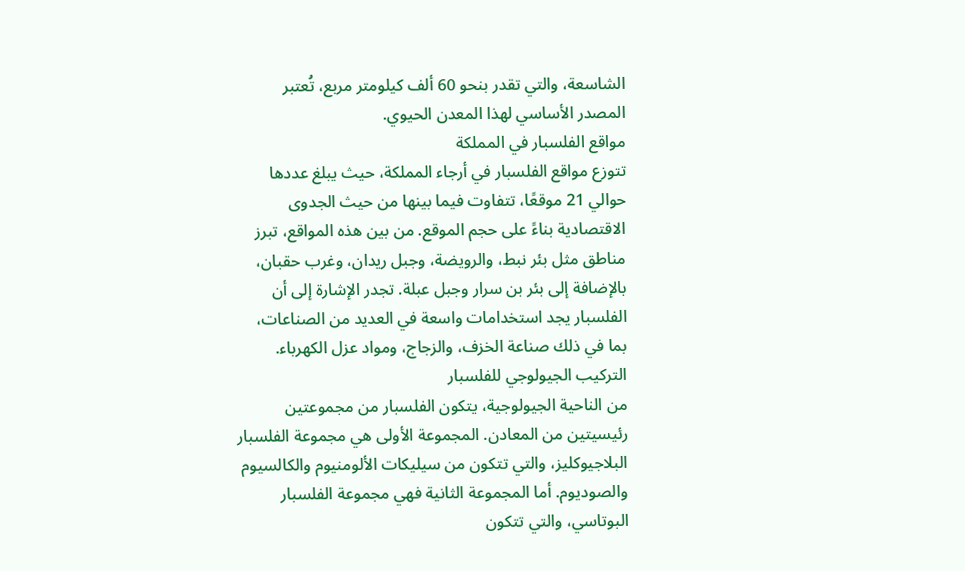الشاسعة، والتي تقدر بنحو 60 ألف كيلومتر مربع، تُعتبر المصدر الأساسي لهذا المعدن الحيوي.
مواقع الفلسبار في المملكة
تتوزع مواقع الفلسبار في أرجاء المملكة، حيث يبلغ عددها حوالي 21 موقعًا، تتفاوت فيما بينها من حيث الجدوى الاقتصادية بناءً على حجم الموقع. من بين هذه المواقع، تبرز مناطق مثل بئر نبط، والرويضة، وجبل ريدان، وغرب حقبان، بالإضافة إلى بئر بن سرار وجبل عبلة. تجدر الإشارة إلى أن الفلسبار يجد استخدامات واسعة في العديد من الصناعات، بما في ذلك صناعة الخزف، والزجاج، ومواد عزل الكهرباء.
التركيب الجيولوجي للفلسبار
من الناحية الجيولوجية، يتكون الفلسبار من مجموعتين رئيسيتين من المعادن. المجموعة الأولى هي مجموعة الفلسبار البلاجيوكليز، والتي تتكون من سيليكات الألومنيوم والكالسيوم والصوديوم. أما المجموعة الثانية فهي مجموعة الفلسبار البوتاسي، والتي تتكون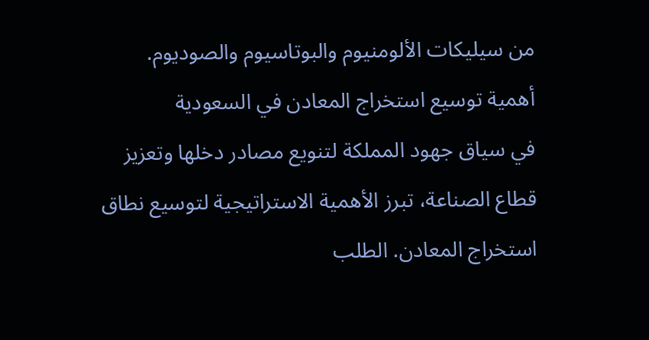من سيليكات الألومنيوم والبوتاسيوم والصوديوم.
أهمية توسيع استخراج المعادن في السعودية
في سياق جهود المملكة لتنويع مصادر دخلها وتعزيز قطاع الصناعة، تبرز الأهمية الاستراتيجية لتوسيع نطاق استخراج المعادن. الطلب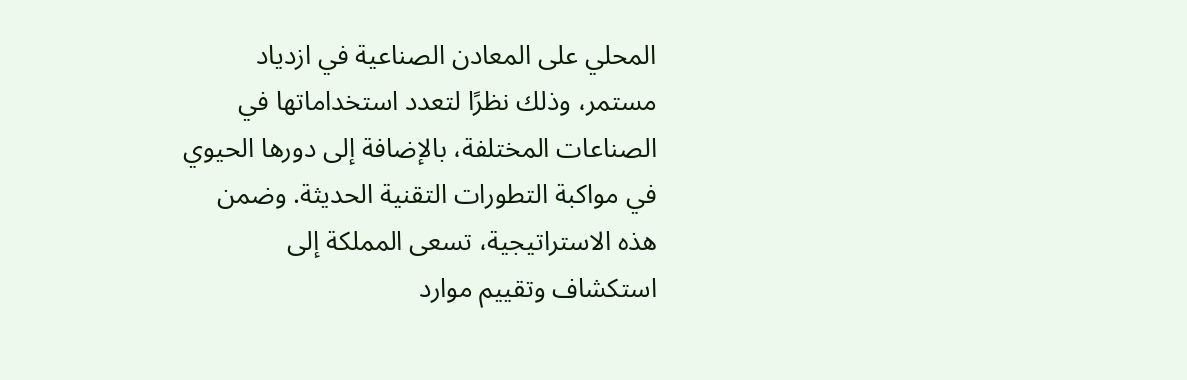المحلي على المعادن الصناعية في ازدياد مستمر، وذلك نظرًا لتعدد استخداماتها في الصناعات المختلفة، بالإضافة إلى دورها الحيوي في مواكبة التطورات التقنية الحديثة. وضمن هذه الاستراتيجية، تسعى المملكة إلى استكشاف وتقييم موارد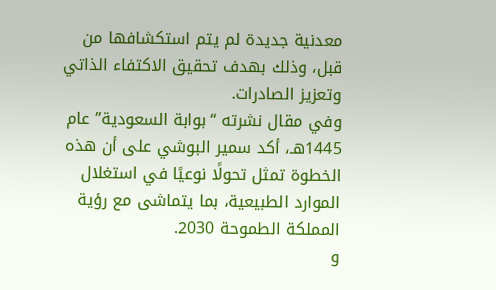معدنية جديدة لم يتم استكشافها من قبل، وذلك بهدف تحقيق الاكتفاء الذاتي وتعزيز الصادرات.
وفي مقال نشرته “بوابة السعودية” عام 1445هـ، أكد سمير البوشي على أن هذه الخطوة تمثل تحولًا نوعيًا في استغلال الموارد الطبيعية، بما يتماشى مع رؤية المملكة الطموحة 2030.
و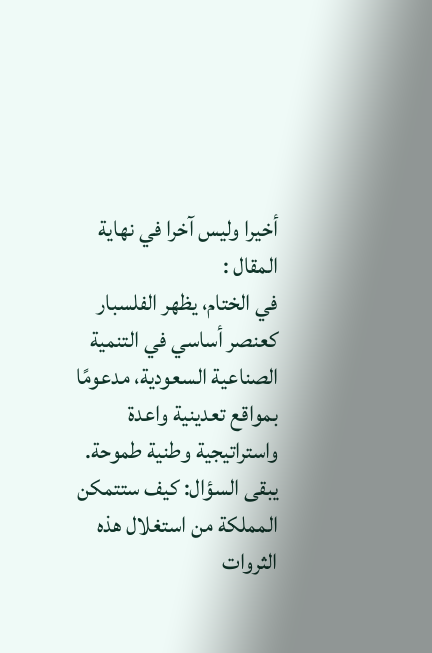أخيرا وليس آخرا في نهاية المقال :
في الختام، يظهر الفلسبار كعنصر أساسي في التنمية الصناعية السعودية، مدعومًا بمواقع تعدينية واعدة واستراتيجية وطنية طموحة. يبقى السؤال: كيف ستتمكن المملكة من استغلال هذه الثروات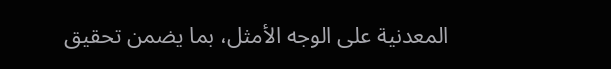المعدنية على الوجه الأمثل، بما يضمن تحقيق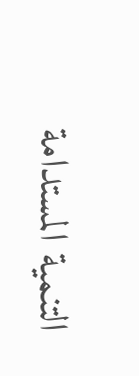التنمية المستدامة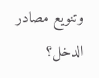وتنويع مصادر الدخل؟